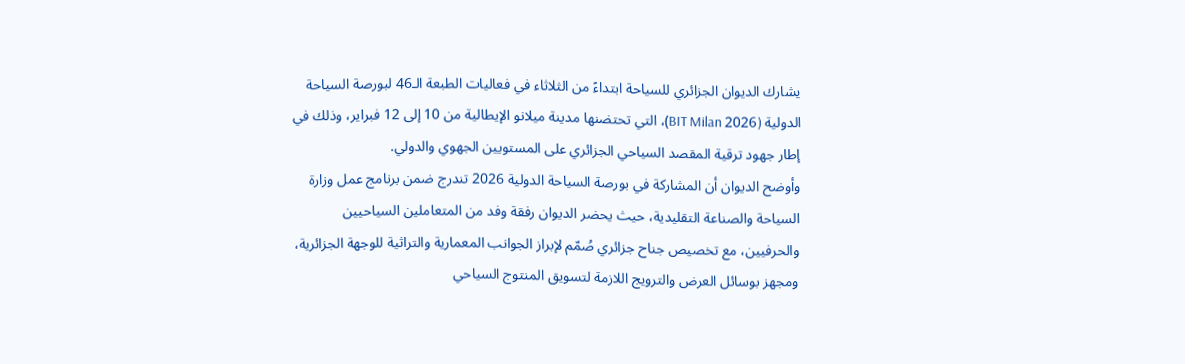يشارك الديوان الجزائري للسياحة ابتداءً من الثلاثاء في فعاليات الطبعة الـ46 لبورصة السياحة الدولية (BIT Milan 2026)، التي تحتضنها مدينة ميلانو الإيطالية من 10 إلى 12 فبراير، وذلك في إطار جهود ترقية المقصد السياحي الجزائري على المستويين الجهوي والدولي.
وأوضح الديوان أن المشاركة في بورصة السياحة الدولية 2026 تندرج ضمن برنامج عمل وزارة السياحة والصناعة التقليدية، حيث يحضر الديوان رفقة وفد من المتعاملين السياحيين والحرفيين، مع تخصيص جناح جزائري صُمّم لإبراز الجوانب المعمارية والتراثية للوجهة الجزائرية، ومجهز بوسائل العرض والترويج اللازمة لتسويق المنتوج السياحي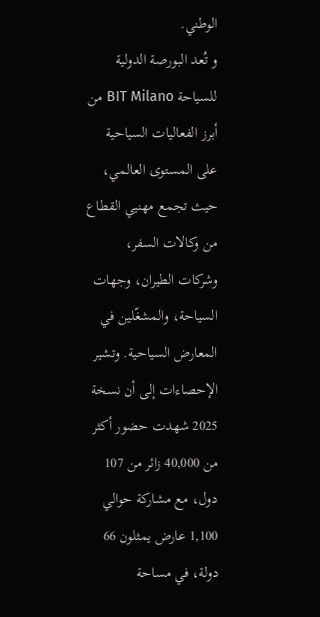الوطني.
و تُعد البورصة الدولية للسياحة BIT Milano من أبرز الفعاليات السياحية على المستوى العالمي، حيث تجمع مهنيي القطاع من وكالات السفر، وشركات الطيران، وجهات السياحة، والمشغّلين في المعارض السياحية. وتشير الإحصاءات إلى أن نسخة 2025 شهدت حضور أكثر من 40,000 زائر من 107 دول، مع مشاركة حوالي 1,100 عارض يمثلون 66 دولة، في مساحة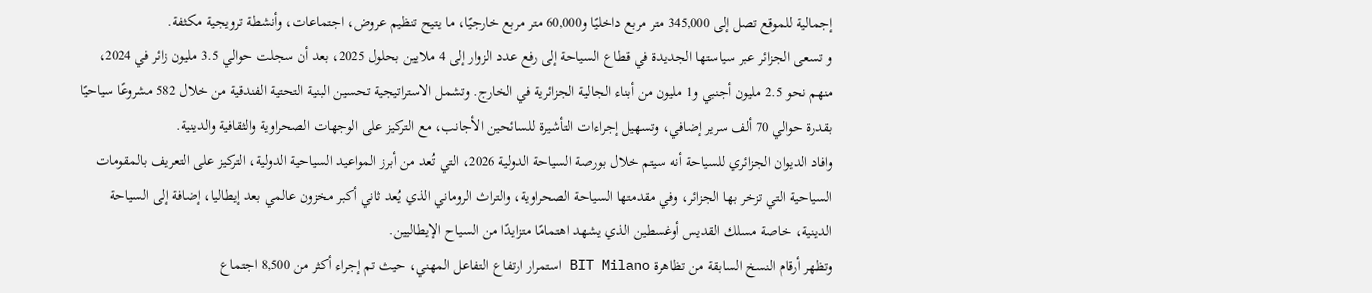إجمالية للموقع تصل إلى 345,000 متر مربع داخليًا و60,000 متر مربع خارجيًا، ما يتيح تنظيم عروض، اجتماعات، وأنشطة ترويجية مكثفة.
و تسعى الجزائر عبر سياستها الجديدة في قطاع السياحة إلى رفع عدد الزوار إلى 4 ملايين بحلول 2025، بعد أن سجلت حوالي 3.5 مليون زائر في 2024، منهم نحو 2.5 مليون أجنبي و1 مليون من أبناء الجالية الجزائرية في الخارج. وتشمل الاستراتيجية تحسين البنية التحتية الفندقية من خلال 582 مشروعًا سياحيًا بقدرة حوالي 70 ألف سرير إضافي، وتسهيل إجراءات التأشيرة للسائحين الأجانب، مع التركيز على الوجهات الصحراوية والثقافية والدينية.
وافاد الديوان الجزائري للسياحة أنه سيتم خلال بورصة السياحة الدولية 2026، التي تُعد من أبرز المواعيد السياحية الدولية، التركيز على التعريف بالمقومات السياحية التي تزخر بها الجزائر، وفي مقدمتها السياحة الصحراوية، والتراث الروماني الذي يُعد ثاني أكبر مخزون عالمي بعد إيطاليا، إضافة إلى السياحة الدينية، خاصة مسلك القديس أوغسطين الذي يشهد اهتمامًا متزايدًا من السياح الإيطاليين.
وتظهر أرقام النسخ السابقة من تظاهرة BIT Milano استمرار ارتفاع التفاعل المهني، حيث تم إجراء أكثر من 8,500 اجتماع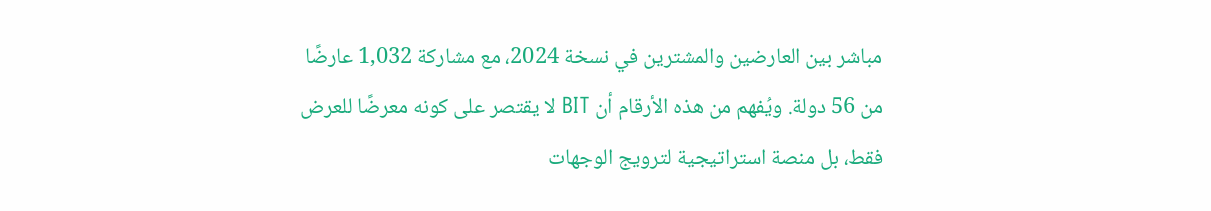مباشر بين العارضين والمشترين في نسخة 2024، مع مشاركة 1,032 عارضًا من 56 دولة. ويُفهم من هذه الأرقام أن BIT لا يقتصر على كونه معرضًا للعرض فقط، بل منصة استراتيجية لترويج الوجهات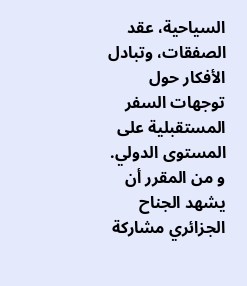السياحية، عقد الصفقات، وتبادل الأفكار حول توجهات السفر المستقبلية على المستوى الدولي.
و من المقرر أن يشهد الجناح الجزائري مشاركة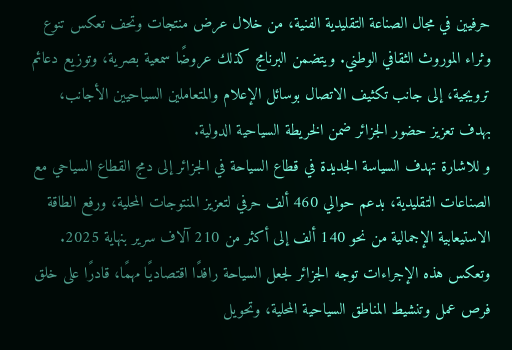حرفيين في مجال الصناعة التقليدية الفنية، من خلال عرض منتجات وتحف تعكس تنوع وثراء الموروث الثقافي الوطني. ويتضمن البرنامج كذلك عروضًا سمعية بصرية، وتوزيع دعائم ترويجية، إلى جانب تكثيف الاتصال بوسائل الإعلام والمتعاملين السياحيين الأجانب، بهدف تعزيز حضور الجزائر ضمن الخريطة السياحية الدولية.
و للاشارة تهدف السياسة الجديدة في قطاع السياحة في الجزائر إلى دمج القطاع السياحي مع الصناعات التقليدية، بدعم حوالي 460 ألف حرفي لتعزيز المنتوجات المحلية، ورفع الطاقة الاستيعابية الإجمالية من نحو 140 ألف إلى أكثر من 210 آلاف سرير بنهاية 2025. وتعكس هذه الإجراءات توجه الجزائر لجعل السياحة رافدًا اقتصاديًا مهمًا، قادرًا على خلق فرص عمل وتنشيط المناطق السياحية المحلية، وتحويل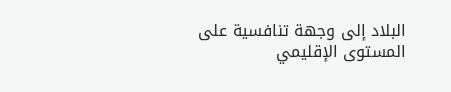البلاد إلى وجهة تنافسية على المستوى الإقليمي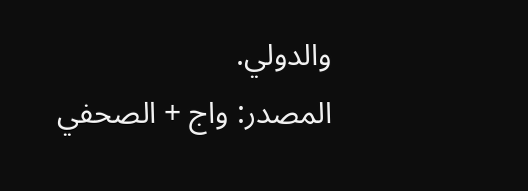والدولي.
المصدر: واج + الصحفي